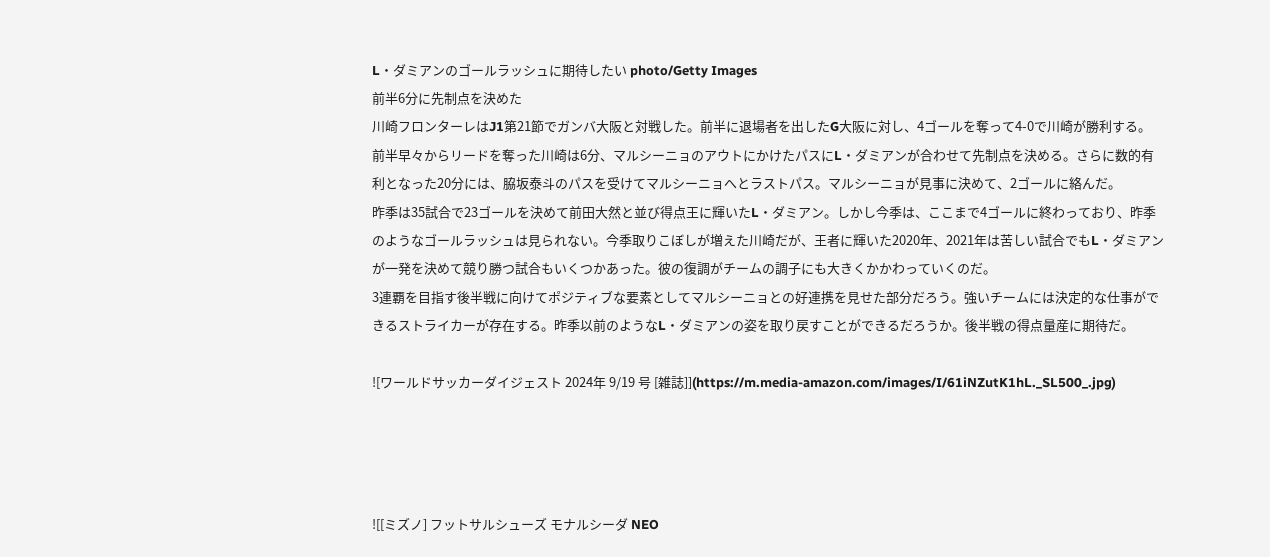L・ダミアンのゴールラッシュに期待したい photo/Getty Images
前半6分に先制点を決めた
川崎フロンターレはJ1第21節でガンバ大阪と対戦した。前半に退場者を出したG大阪に対し、4ゴールを奪って4-0で川崎が勝利する。
前半早々からリードを奪った川崎は6分、マルシーニョのアウトにかけたパスにL・ダミアンが合わせて先制点を決める。さらに数的有利となった20分には、脇坂泰斗のパスを受けてマルシーニョへとラストパス。マルシーニョが見事に決めて、2ゴールに絡んだ。
昨季は35試合で23ゴールを決めて前田大然と並び得点王に輝いたL・ダミアン。しかし今季は、ここまで4ゴールに終わっており、昨季のようなゴールラッシュは見られない。今季取りこぼしが増えた川崎だが、王者に輝いた2020年、2021年は苦しい試合でもL・ダミアンが一発を決めて競り勝つ試合もいくつかあった。彼の復調がチームの調子にも大きくかかわっていくのだ。
3連覇を目指す後半戦に向けてポジティブな要素としてマルシーニョとの好連携を見せた部分だろう。強いチームには決定的な仕事ができるストライカーが存在する。昨季以前のようなL・ダミアンの姿を取り戻すことができるだろうか。後半戦の得点量産に期待だ。

![ワールドサッカーダイジェスト 2024年 9/19 号 [雑誌]](https://m.media-amazon.com/images/I/61iNZutK1hL._SL500_.jpg)




![[ミズノ] フットサルシューズ モナルシーダ NEO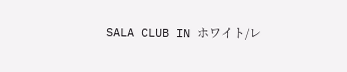SALA CLUB IN ホワイト/レ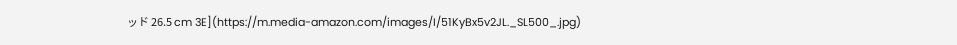ッド 26.5 cm 3E](https://m.media-amazon.com/images/I/51KyBx5v2JL._SL500_.jpg)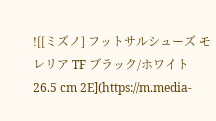![[ミズノ] フットサルシューズ モレリア TF ブラック/ホワイト 26.5 cm 2E](https://m.media-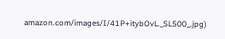amazon.com/images/I/41P+itybOvL._SL500_.jpg)